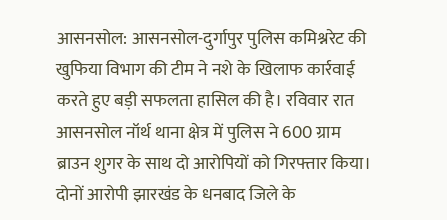आसनसोल: आसनसोल-दुर्गापुर पुलिस कमिश्नरेट की खुफिया विभाग की टीम ने नशे के खिलाफ कार्रवाई करते हुए बड़ी सफलता हासिल की है। रविवार रात आसनसोल नॉर्थ थाना क्षेत्र में पुलिस ने 600 ग्राम ब्राउन शुगर के साथ दो आरोपियों को गिरफ्तार किया। दोनों आरोपी झारखंड के धनबाद जिले के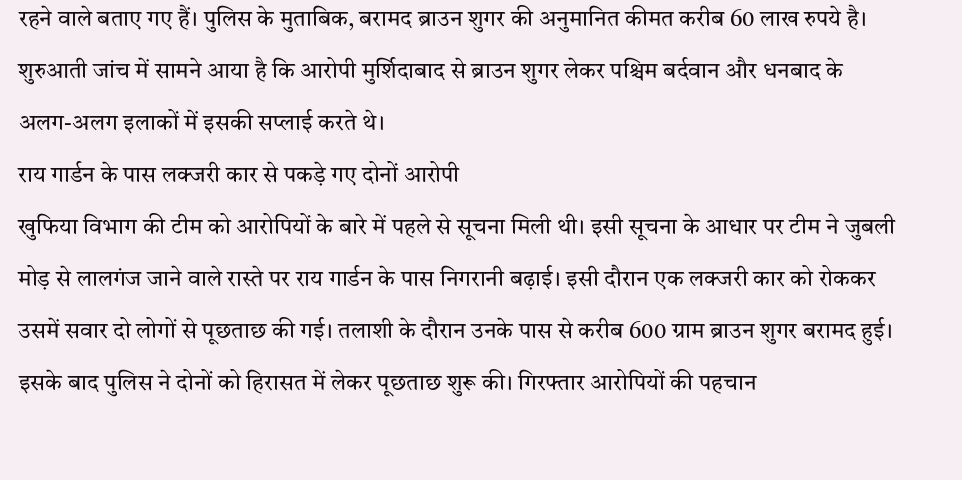रहने वाले बताए गए हैं। पुलिस के मुताबिक, बरामद ब्राउन शुगर की अनुमानित कीमत करीब 60 लाख रुपये है। शुरुआती जांच में सामने आया है कि आरोपी मुर्शिदाबाद से ब्राउन शुगर लेकर पश्चिम बर्दवान और धनबाद के अलग-अलग इलाकों में इसकी सप्लाई करते थे।
राय गार्डन के पास लक्जरी कार से पकड़े गए दोनों आरोपी
खुफिया विभाग की टीम को आरोपियों के बारे में पहले से सूचना मिली थी। इसी सूचना के आधार पर टीम ने जुबली मोड़ से लालगंज जाने वाले रास्ते पर राय गार्डन के पास निगरानी बढ़ाई। इसी दौरान एक लक्जरी कार को रोककर उसमें सवार दो लोगों से पूछताछ की गई। तलाशी के दौरान उनके पास से करीब 600 ग्राम ब्राउन शुगर बरामद हुई। इसके बाद पुलिस ने दोनों को हिरासत में लेकर पूछताछ शुरू की। गिरफ्तार आरोपियों की पहचान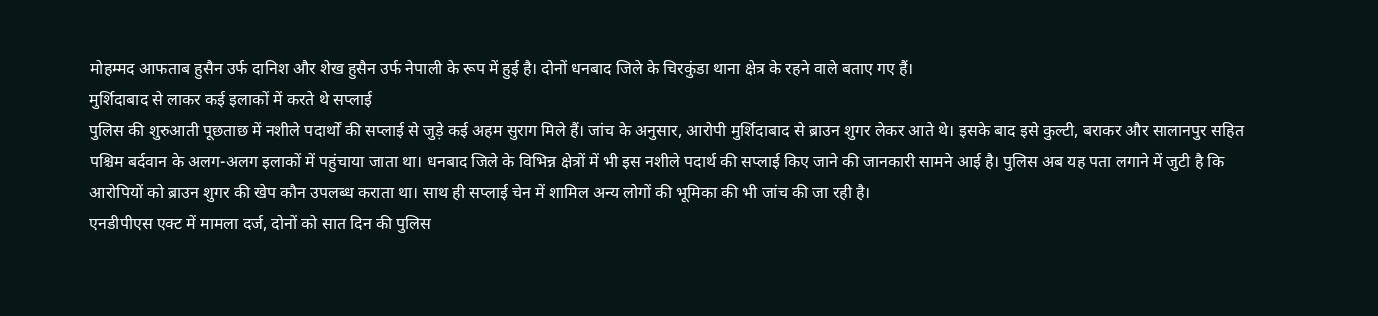मोहम्मद आफताब हुसैन उर्फ दानिश और शेख हुसैन उर्फ नेपाली के रूप में हुई है। दोनों धनबाद जिले के चिरकुंडा थाना क्षेत्र के रहने वाले बताए गए हैं।
मुर्शिदाबाद से लाकर कई इलाकों में करते थे सप्लाई
पुलिस की शुरुआती पूछताछ में नशीले पदार्थों की सप्लाई से जुड़े कई अहम सुराग मिले हैं। जांच के अनुसार, आरोपी मुर्शिदाबाद से ब्राउन शुगर लेकर आते थे। इसके बाद इसे कुल्टी, बराकर और सालानपुर सहित पश्चिम बर्दवान के अलग-अलग इलाकों में पहुंचाया जाता था। धनबाद जिले के विभिन्न क्षेत्रों में भी इस नशीले पदार्थ की सप्लाई किए जाने की जानकारी सामने आई है। पुलिस अब यह पता लगाने में जुटी है कि आरोपियों को ब्राउन शुगर की खेप कौन उपलब्ध कराता था। साथ ही सप्लाई चेन में शामिल अन्य लोगों की भूमिका की भी जांच की जा रही है।
एनडीपीएस एक्ट में मामला दर्ज, दोनों को सात दिन की पुलिस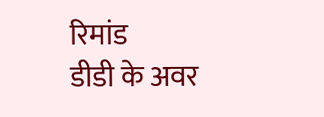रिमांड
डीडी के अवर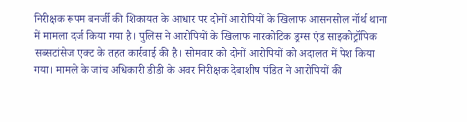निरीक्षक रूपम बनर्जी की शिकायत के आधार पर दोनों आरोपियों के खिलाफ आसनसोल नॉर्थ थाना में मामला दर्ज किया गया है। पुलिस ने आरोपियों के खिलाफ नारकोटिक ड्रग्स एंड साइकोट्रॉपिक सब्सटांसेज एक्ट के तहत कार्रवाई की है। सोमवार को दोनों आरोपियों को अदालत में पेश किया गया। मामले के जांच अधिकारी डीडी के अवर निरीक्षक देबाशीष पंडित ने आरोपियों की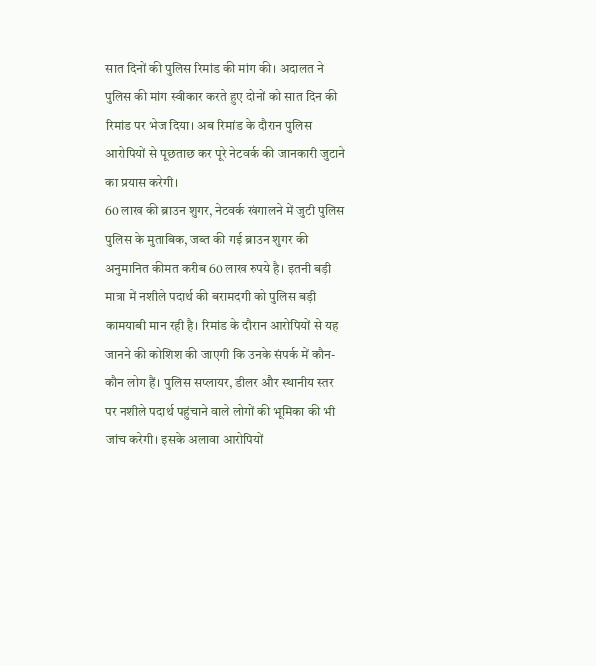सात दिनों की पुलिस रिमांड की मांग की। अदालत ने पुलिस की मांग स्वीकार करते हुए दोनों को सात दिन की रिमांड पर भेज दिया। अब रिमांड के दौरान पुलिस आरोपियों से पूछताछ कर पूरे नेटवर्क की जानकारी जुटाने का प्रयास करेगी।
60 लाख की ब्राउन शुगर, नेटवर्क खंगालने में जुटी पुलिस
पुलिस के मुताबिक, जब्त की गई ब्राउन शुगर की अनुमानित कीमत करीब 60 लाख रुपये है। इतनी बड़ी मात्रा में नशीले पदार्थ की बरामदगी को पुलिस बड़ी कामयाबी मान रही है। रिमांड के दौरान आरोपियों से यह जानने की कोशिश की जाएगी कि उनके संपर्क में कौन-कौन लोग हैं। पुलिस सप्लायर, डीलर और स्थानीय स्तर पर नशीले पदार्थ पहुंचाने वाले लोगों की भूमिका की भी जांच करेगी। इसके अलावा आरोपियों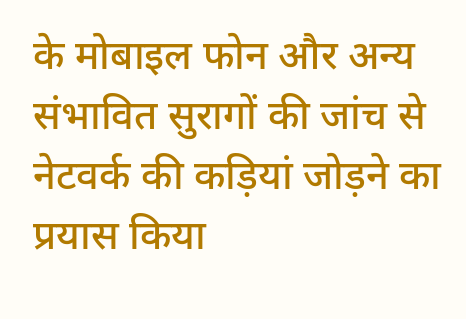के मोबाइल फोन और अन्य संभावित सुरागों की जांच से नेटवर्क की कड़ियां जोड़ने का प्रयास किया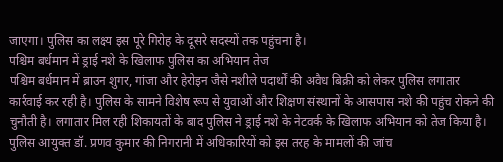जाएगा। पुलिस का लक्ष्य इस पूरे गिरोह के दूसरे सदस्यों तक पहुंचना है।
पश्चिम बर्धमान में ड्राई नशे के खिलाफ पुलिस का अभियान तेज
पश्चिम बर्धमान में ब्राउन शुगर, गांजा और हेरोइन जैसे नशीले पदार्थों की अवैध बिक्री को लेकर पुलिस लगातार कार्रवाई कर रही है। पुलिस के सामने विशेष रूप से युवाओं और शिक्षण संस्थानों के आसपास नशे की पहुंच रोकने की चुनौती है। लगातार मिल रही शिकायतों के बाद पुलिस ने ड्राई नशे के नेटवर्क के खिलाफ अभियान को तेज किया है। पुलिस आयुक्त डॉ. प्रणव कुमार की निगरानी में अधिकारियों को इस तरह के मामलों की जांच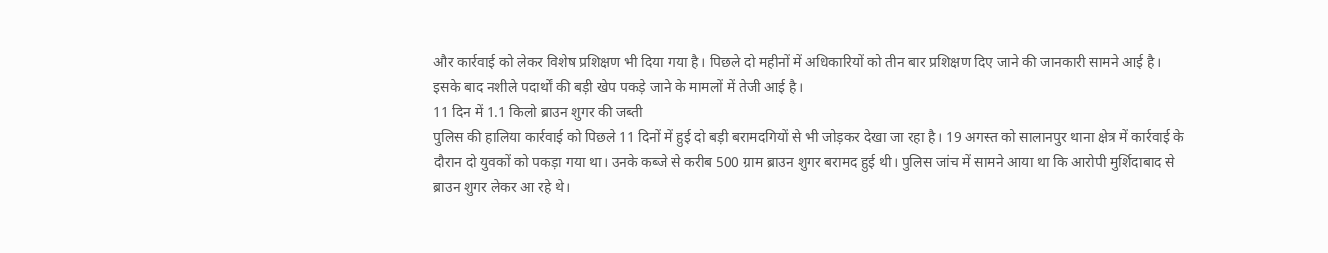और कार्रवाई को लेकर विशेष प्रशिक्षण भी दिया गया है। पिछले दो महीनों में अधिकारियों को तीन बार प्रशिक्षण दिए जाने की जानकारी सामने आई है। इसके बाद नशीले पदार्थों की बड़ी खेप पकड़े जाने के मामलों में तेजी आई है।
11 दिन में 1.1 किलो ब्राउन शुगर की जब्ती
पुलिस की हालिया कार्रवाई को पिछले 11 दिनों में हुई दो बड़ी बरामदगियों से भी जोड़कर देखा जा रहा है। 19 अगस्त को सालानपुर थाना क्षेत्र में कार्रवाई के दौरान दो युवकों को पकड़ा गया था। उनके कब्जे से करीब 500 ग्राम ब्राउन शुगर बरामद हुई थी। पुलिस जांच में सामने आया था कि आरोपी मुर्शिदाबाद से ब्राउन शुगर लेकर आ रहे थे।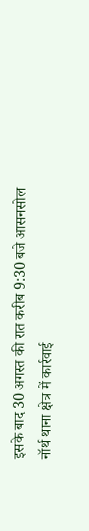इसके बाद 30 अगस्त की रात करीब 9:30 बजे आसनसोल नॉर्थ थाना क्षेत्र में कार्रवाई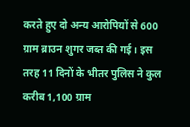करते हुए दो अन्य आरोपियों से 600 ग्राम ब्राउन शुगर जब्त की गई। इस तरह 11 दिनों के भीतर पुलिस ने कुल करीब 1,100 ग्राम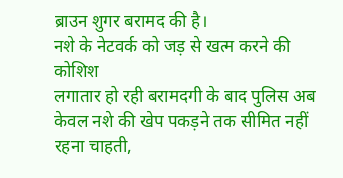ब्राउन शुगर बरामद की है।
नशे के नेटवर्क को जड़ से खत्म करने की कोशिश
लगातार हो रही बरामदगी के बाद पुलिस अब केवल नशे की खेप पकड़ने तक सीमित नहीं रहना चाहती,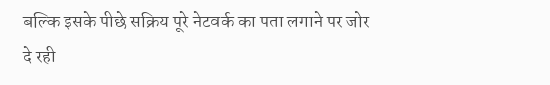बल्कि इसके पीछे सक्रिय पूरे नेटवर्क का पता लगाने पर जोर दे रही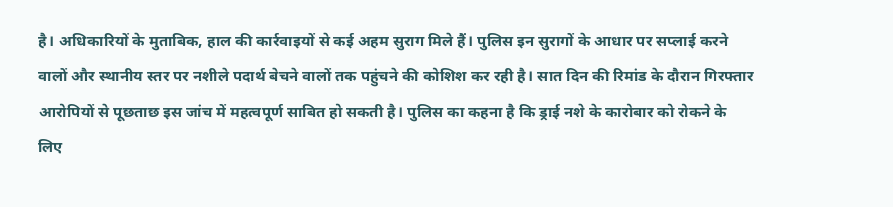है। अधिकारियों के मुताबिक, हाल की कार्रवाइयों से कई अहम सुराग मिले हैं। पुलिस इन सुरागों के आधार पर सप्लाई करने वालों और स्थानीय स्तर पर नशीले पदार्थ बेचने वालों तक पहुंचने की कोशिश कर रही है। सात दिन की रिमांड के दौरान गिरफ्तार आरोपियों से पूछताछ इस जांच में महत्वपूर्ण साबित हो सकती है। पुलिस का कहना है कि ड्राई नशे के कारोबार को रोकने के लिए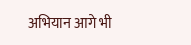अभियान आगे भी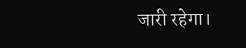जारी रहेगा।